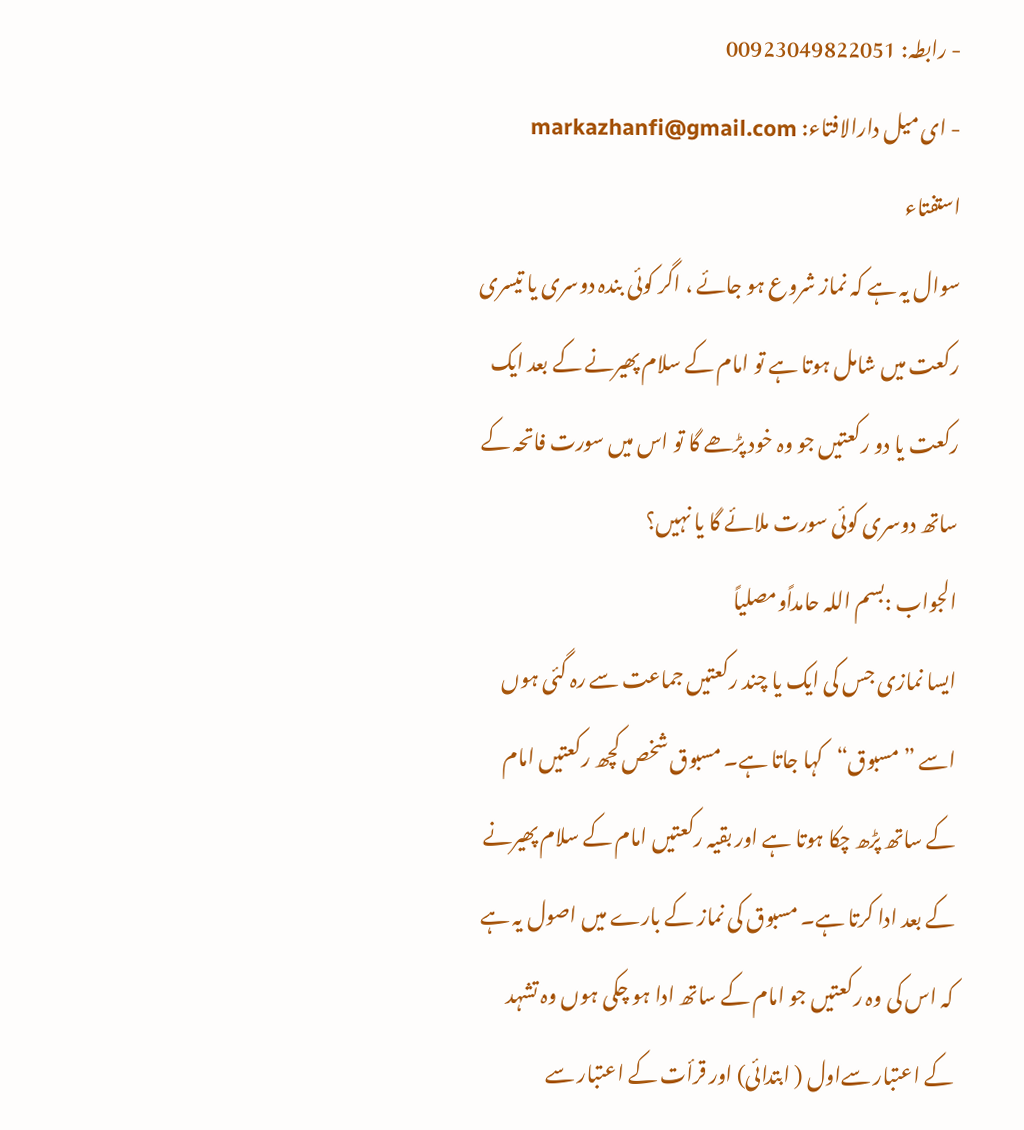- رابطہ: 00923049822051
- ای میل دارالافتاء: markazhanfi@gmail.com
استفتاء
سوال یہ ہے کہ نماز شروع ہو جائے ، اگر کوئی بندہ دوسری یا تیسری رکعت میں شامل ہوتا ہے تو امام کے سلام پھیرنے کے بعد ایک رکعت یا دو رکعتیں جو وہ خود پڑھے گا تو اس میں سورت فاتحہ کے ساتھ دوسری کوئی سورت ملائے گا یا نہیں؟
الجواب :بسم اللہ حامداًومصلیاً
ایسا نمازی جس کی ایک یا چند رکعتیں جماعت سے رہ گئی ہوں اسے ”مسبوق“کہا جاتا ہے۔ مسبوق شخص کچھ رکعتیں امام کے ساتھ پڑھ چکا ہوتا ہے اور بقیہ رکعتیں امام کے سلام پھیرنے کے بعد ادا کرتا ہے۔ مسبوق کی نماز کے بارے میں اصول یہ ہے کہ اس کی وہ رکعتیں جو امام کے ساتھ ادا ہو چکی ہوں وہ تشہد کے اعتبار سےاول ( ابتدائی) اور قرأت کے اعتبار سے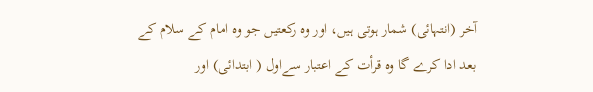آخر (انتہائی) شمار ہوتی ہیں، اور وہ رکعتیں جو وہ امام کے سلام کے بعد ادا کرے گا وہ قرأت کے اعتبار سےاول ( ابتدائی) اور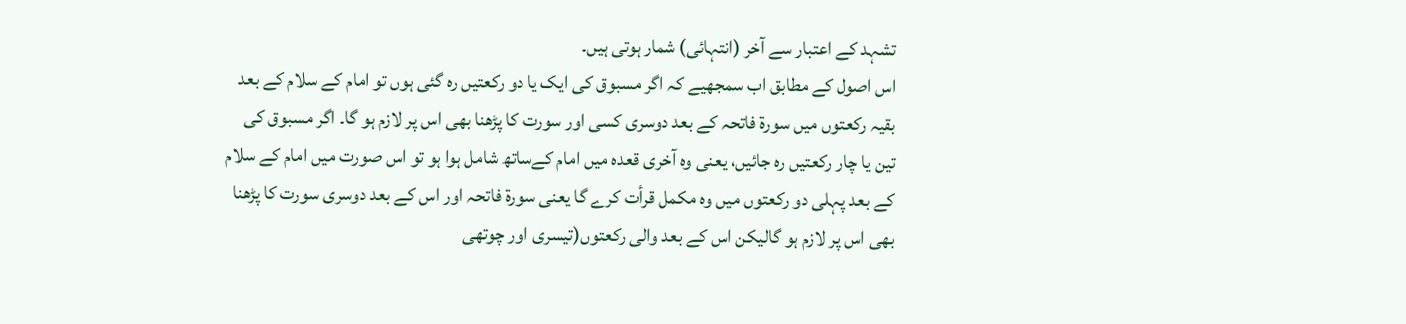تشہد کے اعتبار سے آخر (انتہائی) شمار ہوتی ہیں۔
اس اصول کے مطابق اب سمجھیے کہ اگر مسبوق کی ایک یا دو رکعتیں رہ گئی ہوں تو امام کے سلام کے بعد بقیہ رکعتوں میں سورۃ فاتحہ کے بعد دوسری کسی اور سورت کا پڑھنا بھی اس پر لازم ہو گا۔ اگر مسبوق کی تین یا چار رکعتیں رہ جائیں، یعنی وہ آخری قعدہ میں امام کےساتھ شامل ہوا ہو تو اس صورت میں امام کے سلام کے بعد پہلی دو رکعتوں میں وہ مکمل قرأت کرے گا یعنی سورۃ فاتحہ اور اس کے بعد دوسری سورت کا پڑھنا بھی اس پر لازم ہو گالیکن اس کے بعد والی رکعتوں(تیسری اور چوتھی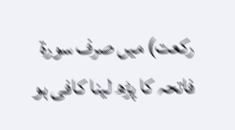رکعت) میں صرف سورۃ فاتحہ کا پڑھ لینا کافی ہو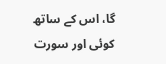گا، اس کے ساتھ کوئی اور سورت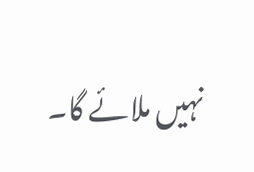نہیں ملائے گا۔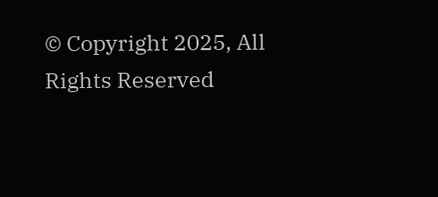© Copyright 2025, All Rights Reserved